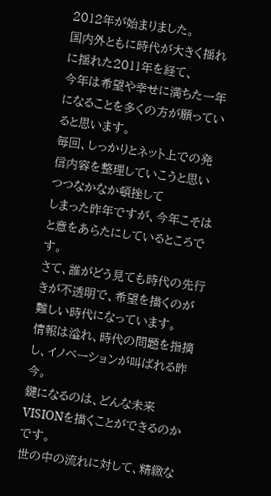2012年が始まりました。
国内外ともに時代が大きく揺れに揺れた2011年を経て、
今年は希望や幸せに満ちた一年になることを多くの方が願っていると思います。
毎回、しっかりとネット上での発信内容を整理していこうと思いつつなかなか頓挫して
しまった昨年ですが、今年こそはと意をあらたにしているところです。
さて、誰がどう見ても時代の先行きが不透明で、希望を描くのが難しい時代になっています。
情報は溢れ、時代の問題を指摘し、イノベーションが叫ばれる昨今。
鍵になるのは、どんな未来VISIONを描くことができるのかです。
世の中の流れに対して、精緻な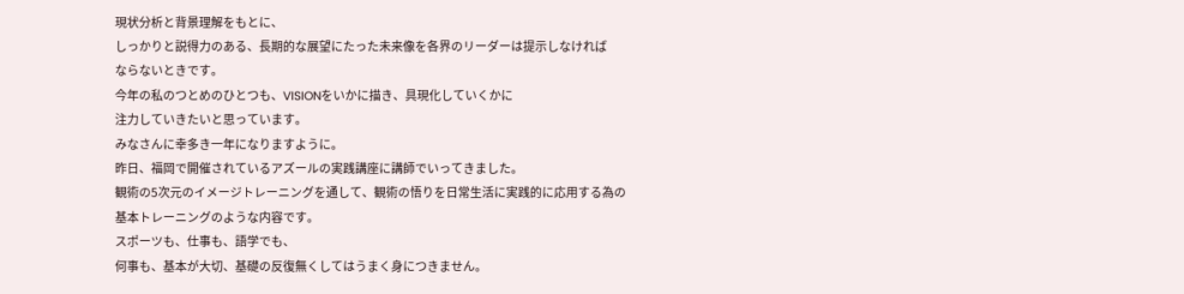現状分析と背景理解をもとに、
しっかりと説得力のある、長期的な展望にたった未来像を各界のリーダーは提示しなければ
ならないときです。
今年の私のつとめのひとつも、VISIONをいかに描き、具現化していくかに
注力していきたいと思っています。
みなさんに幸多き一年になりますように。
昨日、福岡で開催されているアズールの実践講座に講師でいってきました。
観術の5次元のイメージトレーニングを通して、観術の悟りを日常生活に実践的に応用する為の
基本トレーニングのような内容です。
スポーツも、仕事も、語学でも、
何事も、基本が大切、基礎の反復無くしてはうまく身につきません。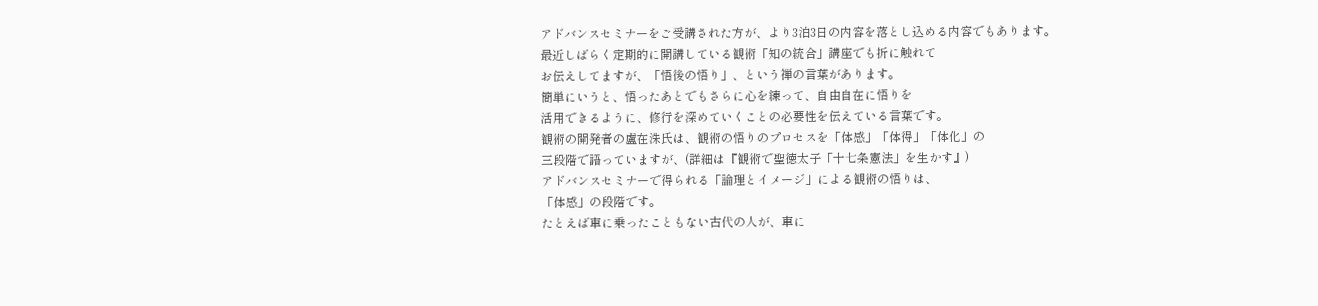アドバンスセミナーをご受講された方が、より3泊3日の内容を落とし込める内容でもあります。
最近しばらく定期的に開講している観術「知の統合」講座でも折に触れて
お伝えしてますが、「悟後の悟り」、という禅の言葉があります。
簡単にいうと、悟ったあとでもさらに心を練って、自由自在に悟りを
活用できるように、修行を深めていくことの必要性を伝えている言葉です。
観術の開発者の盧在洙氏は、観術の悟りのプロセスを「体感」「体得」「体化」の
三段階で語っていますが、(詳細は『観術で聖徳太子「十七条憲法」を生かす』)
アドバンスセミナーで得られる「論理とイメージ」による観術の悟りは、
「体感」の段階です。
たとえば車に乗ったこともない古代の人が、車に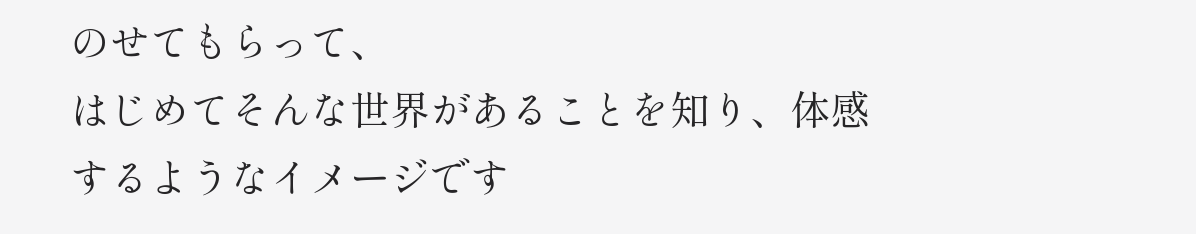のせてもらって、
はじめてそんな世界があることを知り、体感するようなイメージです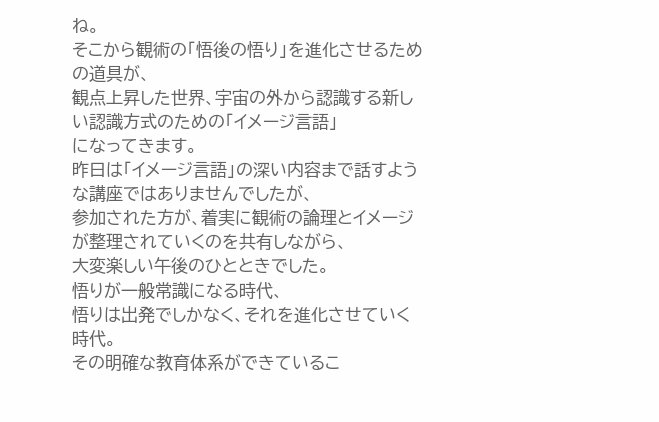ね。
そこから観術の「悟後の悟り」を進化させるための道具が、
観点上昇した世界、宇宙の外から認識する新しい認識方式のための「イメージ言語」
になってきます。
昨日は「イメージ言語」の深い内容まで話すような講座ではありませんでしたが、
参加された方が、着実に観術の論理とイメージが整理されていくのを共有しながら、
大変楽しい午後のひとときでした。
悟りが一般常識になる時代、
悟りは出発でしかなく、それを進化させていく時代。
その明確な教育体系ができているこ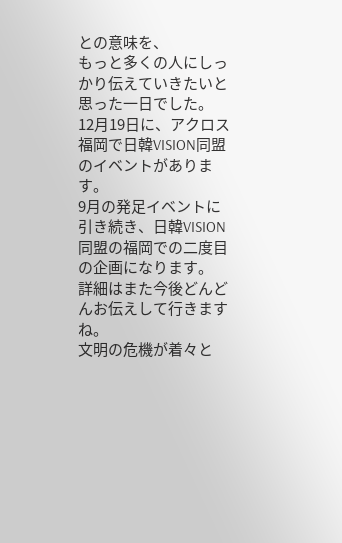との意味を、
もっと多くの人にしっかり伝えていきたいと思った一日でした。
12月19日に、アクロス福岡で日韓VISION同盟のイベントがあります。
9月の発足イベントに引き続き、日韓VISION同盟の福岡での二度目の企画になります。
詳細はまた今後どんどんお伝えして行きますね。
文明の危機が着々と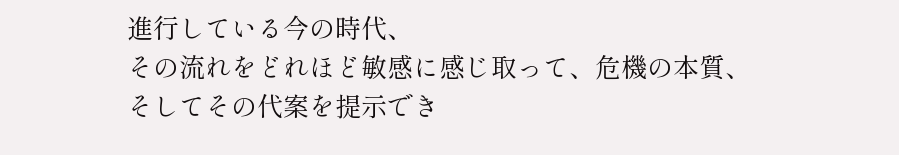進行している今の時代、
その流れをどれほど敏感に感じ取って、危機の本質、
そしてその代案を提示でき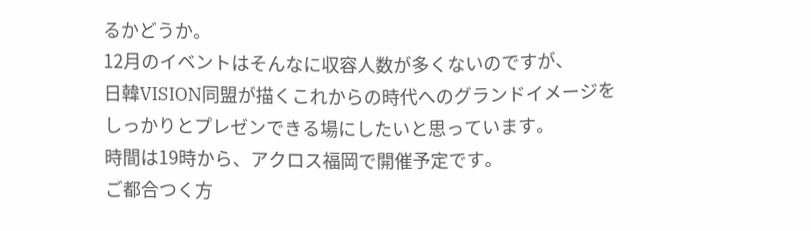るかどうか。
12月のイベントはそんなに収容人数が多くないのですが、
日韓VISION同盟が描くこれからの時代へのグランドイメージを
しっかりとプレゼンできる場にしたいと思っています。
時間は19時から、アクロス福岡で開催予定です。
ご都合つく方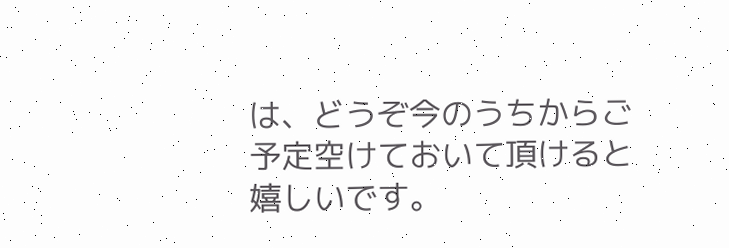は、どうぞ今のうちからご予定空けておいて頂けると嬉しいです。